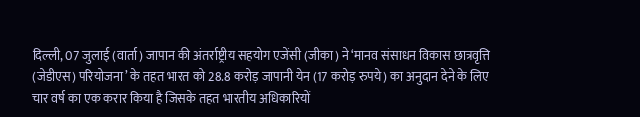दिल्ली, 07 जुलाई (वार्ता) जापान की अंतर्राष्ट्रीय सहयोग एजेंसी (जीका) ने ‘मानव संसाधन विकास छात्रवृत्ति (जेडीएस) परियोजना’ के तहत भारत को 28.8 करोड़ जापानी येन (17 करोड़ रुपये) का अनुदान देने के लिए चार वर्ष का एक करार किया है जिसके तहत भारतीय अधिकारियों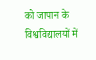को जापान के विश्वविद्यालयों में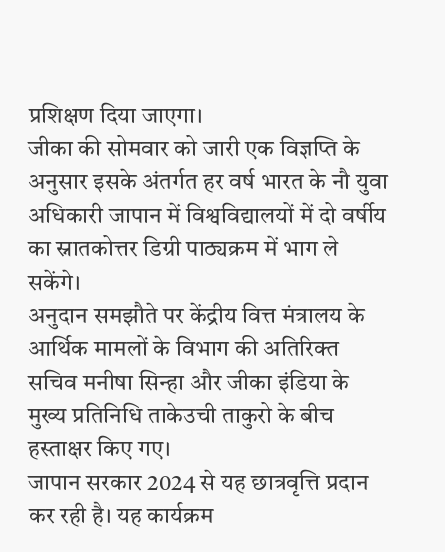प्रशिक्षण दिया जाएगा।
जीका की सोमवार को जारी एक विज्ञप्ति के अनुसार इसके अंतर्गत हर वर्ष भारत के नौ युवा अधिकारी जापान में विश्वविद्यालयों में दो वर्षीय का स्नातकोत्तर डिग्री पाठ्यक्रम में भाग ले सकेंगे।
अनुदान समझौते पर केंद्रीय वित्त मंत्रालय के आर्थिक मामलों के विभाग की अतिरिक्त सचिव मनीषा सिन्हा और जीका इंडिया के मुख्य प्रतिनिधि ताकेउची ताकुरो के बीच हस्ताक्षर किए गए।
जापान सरकार 2024 से यह छात्रवृत्ति प्रदान कर रही है। यह कार्यक्रम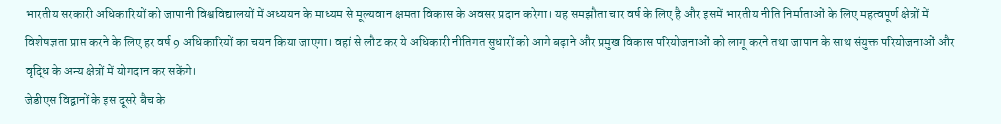भारतीय सरकारी अधिकारियों को जापानी विश्वविद्यालयों में अध्ययन के माध्यम से मूल्यवान क्षमता विकास के अवसर प्रदान करेगा। यह समझौता चार वर्ष के लिए है और इसमें भारतीय नीति निर्माताओं के लिए महत्वपूर्ण क्षेत्रों में विशेषज्ञता प्राप्त करने के लिए हर वर्ष 9 अधिकारियों का चयन किया जाएगा। वहां से लौट कर ये अधिकारी नीतिगत सुधारों को आगे बढ़ाने और प्रमुख विकास परियोजनाओं को लागू करने तथा जापान के साथ संयुक्त परियोजनाओं और वृद्धि के अन्य क्षेत्रों में योगदान कर सकेंगे।
जेडीएस विद्वानों के इस दूसरे बैच के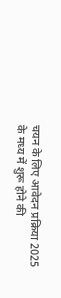चयन के लिए आवेदन प्रक्रिया 2025 के मध्य में शुरू होने की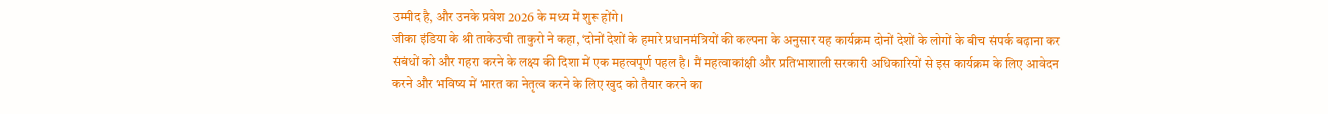उम्मीद है, और उनके प्रवेश 2026 के मध्य में शुरू होंगे।
जीका इंडिया के श्री ताकेउची ताकुरो ने कहा, ‘दोनों देशों के हमारे प्रधानमंत्रियों की कल्पना के अनुसार यह कार्यक्रम दोनों देशों के लोगों के बीच संपर्क बढ़ाना कर संबंधों को और गहरा करने के लक्ष्य की दिशा में एक महत्वपूर्ण पहल है। मैं महत्वाकांक्षी और प्रतिभाशाली सरकारी अधिकारियों से इस कार्यक्रम के लिए आवेदन करने और भविष्य में भारत का नेतृत्व करने के लिए खुद को तैयार करने का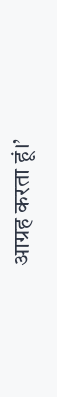आग्रह करता हूं।’